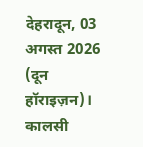देहरादून, 03 अगस्त 2026 (दून हॉराइज़न)।
कालसी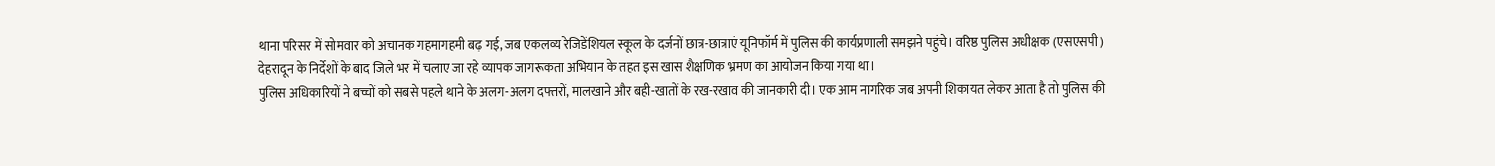थाना परिसर में सोमवार को अचानक गहमागहमी बढ़ गई, जब एकलव्य रेजिडेंशियल स्कूल के दर्जनों छात्र-छात्राएं यूनिफॉर्म में पुलिस की कार्यप्रणाली समझने पहुंचे। वरिष्ठ पुलिस अधीक्षक (एसएसपी) देहरादून के निर्देशों के बाद जिले भर में चलाए जा रहे व्यापक जागरूकता अभियान के तहत इस खास शैक्षणिक भ्रमण का आयोजन किया गया था।
पुलिस अधिकारियों ने बच्चों को सबसे पहले थाने के अलग-अलग दफ्तरों, मालखाने और बही-खातों के रख-रखाव की जानकारी दी। एक आम नागरिक जब अपनी शिकायत लेकर आता है तो पुलिस की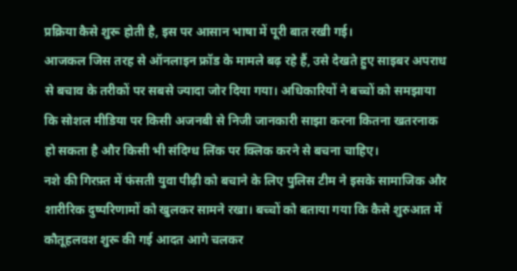प्रक्रिया कैसे शुरू होती है, इस पर आसान भाषा में पूरी बात रखी गई।
आजकल जिस तरह से ऑनलाइन फ्रॉड के मामले बढ़ रहे हैं, उसे देखते हुए साइबर अपराध से बचाव के तरीकों पर सबसे ज्यादा जोर दिया गया। अधिकारियों ने बच्चों को समझाया कि सोशल मीडिया पर किसी अजनबी से निजी जानकारी साझा करना कितना खतरनाक हो सकता है और किसी भी संदिग्ध लिंक पर क्लिक करने से बचना चाहिए।
नशे की गिरफ़्त में फंसती युवा पीढ़ी को बचाने के लिए पुलिस टीम ने इसके सामाजिक और शारीरिक दुष्परिणामों को खुलकर सामने रखा। बच्चों को बताया गया कि कैसे शुरुआत में कौतूहलवश शुरू की गई आदत आगे चलकर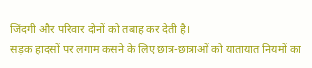जिंदगी और परिवार दोनों को तबाह कर देती है।
सड़क हादसों पर लगाम कसने के लिए छात्र-छात्राओं को यातायात नियमों का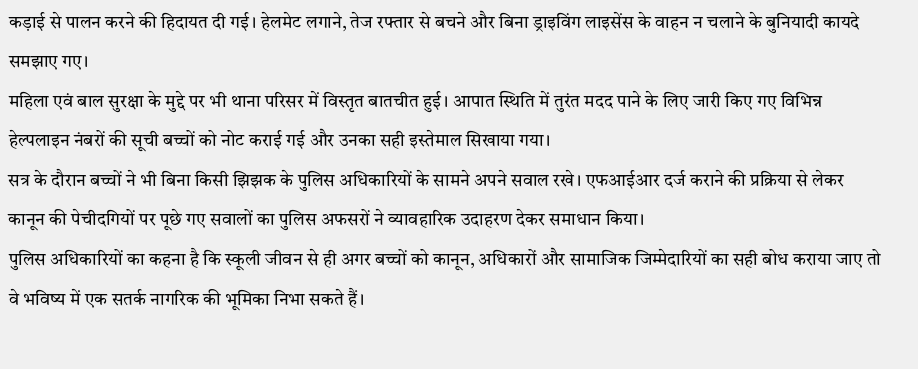कड़ाई से पालन करने की हिदायत दी गई। हेलमेट लगाने, तेज रफ्तार से बचने और बिना ड्राइविंग लाइसेंस के वाहन न चलाने के बुनियादी कायदे समझाए गए।
महिला एवं बाल सुरक्षा के मुद्दे पर भी थाना परिसर में विस्तृत बातचीत हुई। आपात स्थिति में तुरंत मदद पाने के लिए जारी किए गए विभिन्न हेल्पलाइन नंबरों की सूची बच्चों को नोट कराई गई और उनका सही इस्तेमाल सिखाया गया।
सत्र के दौरान बच्चों ने भी बिना किसी झिझक के पुलिस अधिकारियों के सामने अपने सवाल रखे। एफआईआर दर्ज कराने की प्रक्रिया से लेकर कानून की पेचीदगियों पर पूछे गए सवालों का पुलिस अफसरों ने व्यावहारिक उदाहरण देकर समाधान किया।
पुलिस अधिकारियों का कहना है कि स्कूली जीवन से ही अगर बच्चों को कानून, अधिकारों और सामाजिक जिम्मेदारियों का सही बोध कराया जाए तो वे भविष्य में एक सतर्क नागरिक की भूमिका निभा सकते हैं।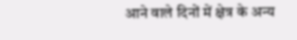आने वाले दिनों में क्षेत्र के अन्य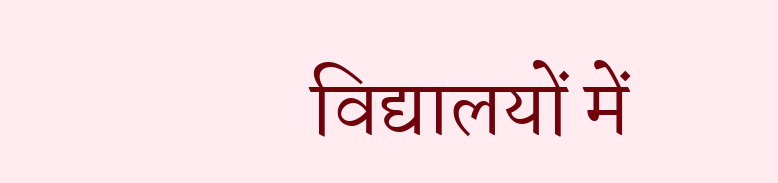विद्यालयों में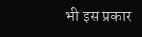भी इस प्रकार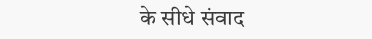के सीधे संवाद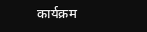कार्यक्रम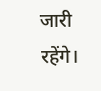जारी रहेंगे।